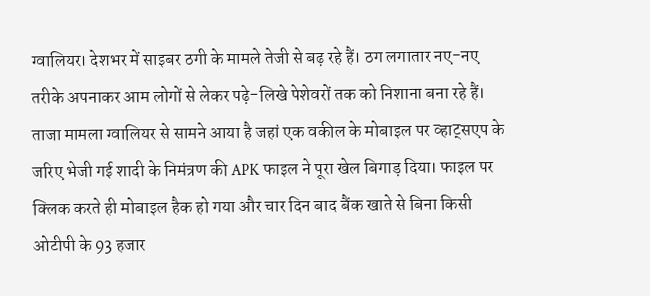ग्वालियर। देशभर में साइबर ठगी के मामले तेजी से बढ़ रहे हैं। ठग लगातार नए-नए तरीके अपनाकर आम लोगों से लेकर पढ़े-लिखे पेशेवरों तक को निशाना बना रहे हैं। ताजा मामला ग्वालियर से सामने आया है जहां एक वकील के मोबाइल पर व्हाट्सएप के जरिए भेजी गई शादी के निमंत्रण की APK फाइल ने पूरा खेल बिगाड़ दिया। फाइल पर क्लिक करते ही मोबाइल हैक हो गया और चार दिन बाद बैंक खाते से बिना किसी ओटीपी के 93 हजार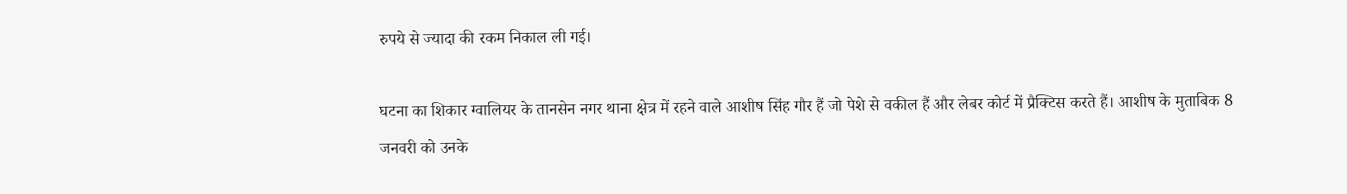रुपये से ज्यादा की रकम निकाल ली गई।

घटना का शिकार ग्वालियर के तानसेन नगर थाना क्षेत्र में रहने वाले आशीष सिंह गौर हैं जो पेशे से वकील हैं और लेबर कोर्ट में प्रैक्टिस करते हैं। आशीष के मुताबिक 8 जनवरी को उनके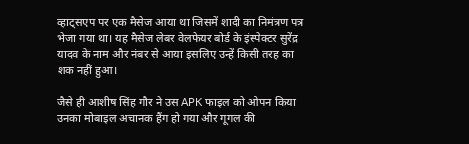व्हाट्सएप पर एक मैसेज आया था जिसमें शादी का निमंत्रण पत्र भेजा गया था। यह मैसेज लेबर वेलफेयर बोर्ड के इंस्पेक्टर सुरेंद्र यादव के नाम और नंबर से आया इसलिए उन्हें किसी तरह का शक नहीं हुआ।

जैसे ही आशीष सिंह गौर ने उस APK फाइल को ओपन किया उनका मोबाइल अचानक हैंग हो गया और गूगल की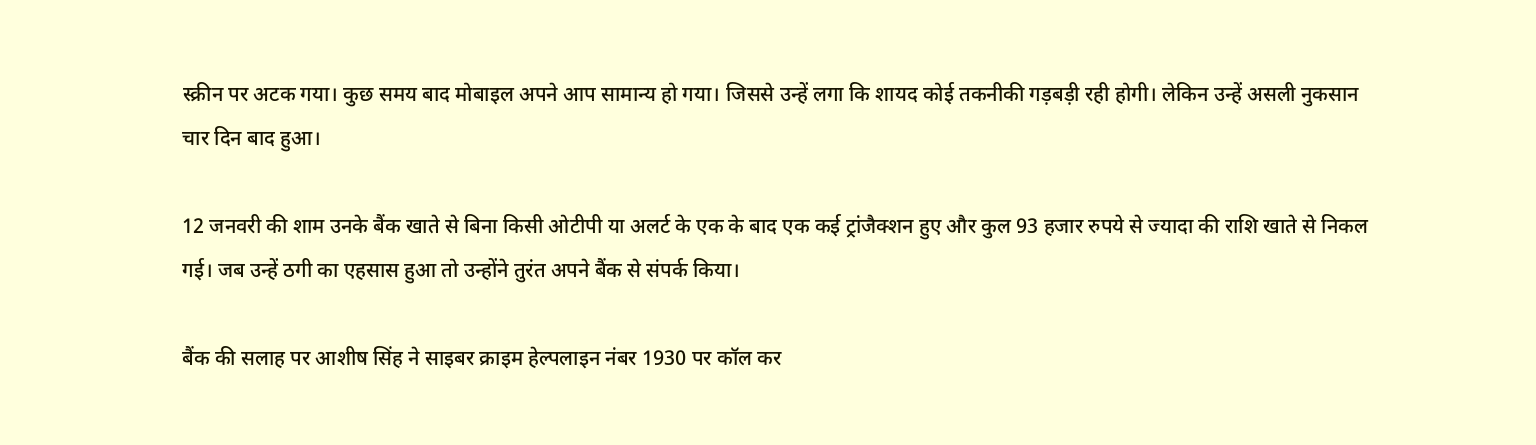स्क्रीन पर अटक गया। कुछ समय बाद मोबाइल अपने आप सामान्य हो गया। जिससे उन्हें लगा कि शायद कोई तकनीकी गड़बड़ी रही होगी। लेकिन उन्हें असली नुकसान चार दिन बाद हुआ।

12 जनवरी की शाम उनके बैंक खाते से बिना किसी ओटीपी या अलर्ट के एक के बाद एक कई ट्रांजैक्शन हुए और कुल 93 हजार रुपये से ज्यादा की राशि खाते से निकल गई। जब उन्हें ठगी का एहसास हुआ तो उन्होंने तुरंत अपने बैंक से संपर्क किया।

बैंक की सलाह पर आशीष सिंह ने साइबर क्राइम हेल्पलाइन नंबर 1930 पर कॉल कर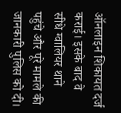ऑनलाइन शिकायत दर्ज कराई। इसके बाद वे सीधे ग्वालियर थाने पहुंचे और पूरे मामले की जानकारी पुलिस को दी।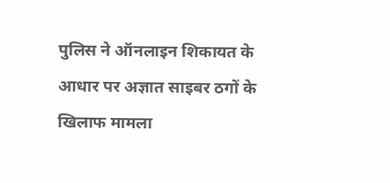पुलिस ने ऑनलाइन शिकायत के आधार पर अज्ञात साइबर ठगों के खिलाफ मामला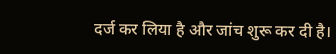दर्ज कर लिया है और जांच शुरू कर दी है।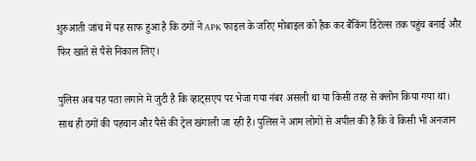शुरुआती जांच में यह साफ हुआ है कि ठगों ने APK फाइल के जरिए मोबाइल को हैक कर बैंकिंग डिटेल्स तक पहुंच बनाई और फिर खाते से पैसे निकाल लिए।

पुलिस अब यह पता लगाने में जुटी है कि व्हाट्सएप पर भेजा गया नंबर असली था या किसी तरह से क्लोन किया गया था। साथ ही ठगों की पहचान और पैसे की ट्रेल खंगाली जा रही है। पुलिस ने आम लोगों से अपील की है कि वे किसी भी अनजान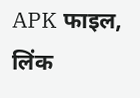APK फाइल, लिंक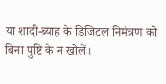या शादी-ब्याह के डिजिटल निमंत्रण को बिना पुष्टि के न खोलें।